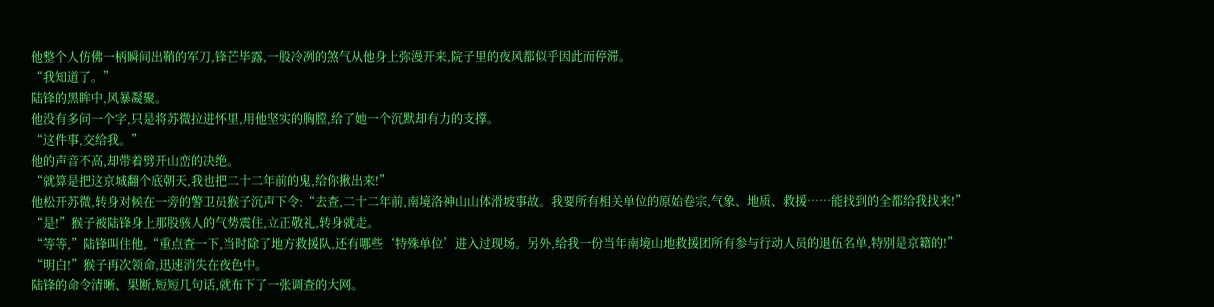他整个人仿佛一柄瞬间出鞘的军刀,锋芒毕露,一股冷冽的煞气从他身上弥漫开来,院子里的夜风都似乎因此而停滞。
“我知道了。”
陆锋的黑眸中,风暴凝聚。
他没有多问一个字,只是将苏微拉进怀里,用他坚实的胸膛,给了她一个沉默却有力的支撑。
“这件事,交给我。”
他的声音不高,却带着劈开山峦的决绝。
“就算是把这京城翻个底朝天,我也把二十二年前的鬼,给你揪出来!”
他松开苏微,转身对候在一旁的警卫员猴子沉声下令:“去查,二十二年前,南境洛神山山体滑坡事故。我要所有相关单位的原始卷宗,气象、地质、救援……能找到的全都给我找来!”
“是!”猴子被陆锋身上那股骇人的气势震住,立正敬礼,转身就走。
“等等,”陆锋叫住他,“重点查一下,当时除了地方救援队,还有哪些‘特殊单位’进入过现场。另外,给我一份当年南境山地救援团所有参与行动人员的退伍名单,特别是京籍的!”
“明白!”猴子再次领命,迅速消失在夜色中。
陆锋的命令清晰、果断,短短几句话,就布下了一张调查的大网。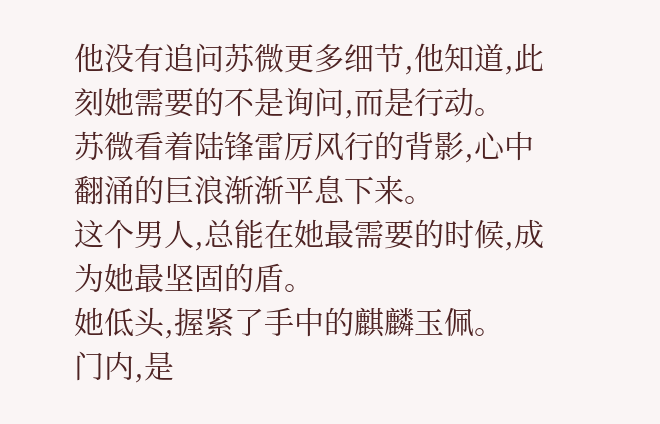他没有追问苏微更多细节,他知道,此刻她需要的不是询问,而是行动。
苏微看着陆锋雷厉风行的背影,心中翻涌的巨浪渐渐平息下来。
这个男人,总能在她最需要的时候,成为她最坚固的盾。
她低头,握紧了手中的麒麟玉佩。
门内,是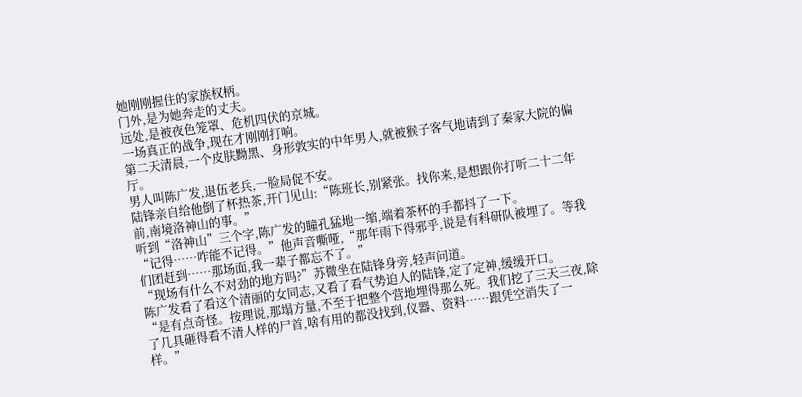她刚刚握住的家族权柄。
门外,是为她奔走的丈夫。
远处,是被夜色笼罩、危机四伏的京城。
一场真正的战争,现在才刚刚打响。
第二天清晨,一个皮肤黝黑、身形敦实的中年男人,就被猴子客气地请到了秦家大院的偏厅。
男人叫陈广发,退伍老兵,一脸局促不安。
陆锋亲自给他倒了杯热茶,开门见山:“陈班长,别紧张。找你来,是想跟你打听二十二年前,南境洛神山的事。”
听到“洛神山”三个字,陈广发的瞳孔猛地一缩,端着茶杯的手都抖了一下。
“记得……咋能不记得。”他声音嘶哑,“那年雨下得邪乎,说是有科研队被埋了。等我们团赶到……那场面,我一辈子都忘不了。”
“现场有什么不对劲的地方吗?”苏微坐在陆锋身旁,轻声问道。
陈广发看了看这个清丽的女同志,又看了看气势迫人的陆锋,定了定神,缓缓开口。
“是有点奇怪。按理说,那塌方量,不至于把整个营地埋得那么死。我们挖了三天三夜,除了几具砸得看不清人样的尸首,啥有用的都没找到,仪器、资料……跟凭空消失了一样。”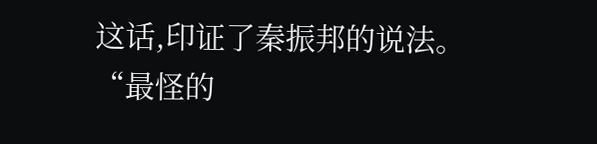这话,印证了秦振邦的说法。
“最怪的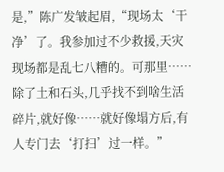是,”陈广发皱起眉,“现场太‘干净’了。我参加过不少救援,天灾现场都是乱七八糟的。可那里……除了土和石头,几乎找不到啥生活碎片,就好像……就好像塌方后,有人专门去‘打扫’过一样。”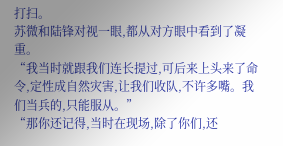打扫。
苏微和陆锋对视一眼,都从对方眼中看到了凝重。
“我当时就跟我们连长提过,可后来上头来了命令,定性成自然灾害,让我们收队,不许多嘴。我们当兵的,只能服从。”
“那你还记得,当时在现场,除了你们,还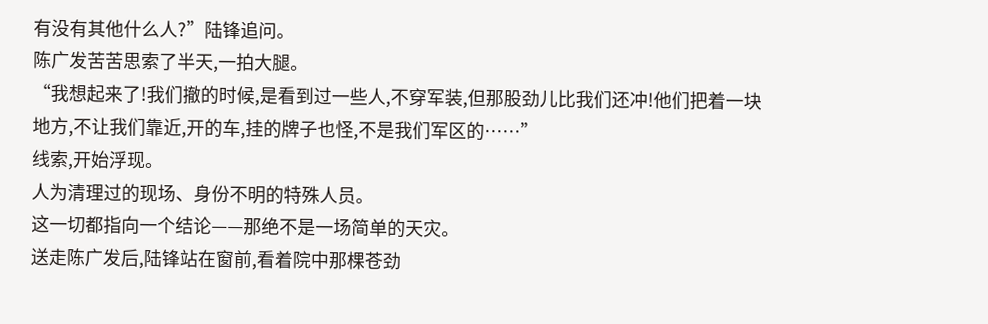有没有其他什么人?”陆锋追问。
陈广发苦苦思索了半天,一拍大腿。
“我想起来了!我们撤的时候,是看到过一些人,不穿军装,但那股劲儿比我们还冲!他们把着一块地方,不让我们靠近,开的车,挂的牌子也怪,不是我们军区的……”
线索,开始浮现。
人为清理过的现场、身份不明的特殊人员。
这一切都指向一个结论——那绝不是一场简单的天灾。
送走陈广发后,陆锋站在窗前,看着院中那棵苍劲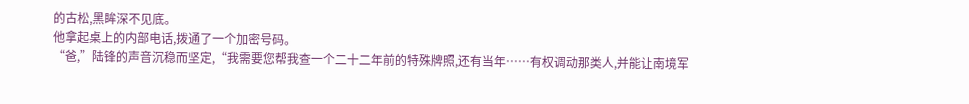的古松,黑眸深不见底。
他拿起桌上的内部电话,拨通了一个加密号码。
“爸,”陆锋的声音沉稳而坚定,“我需要您帮我查一个二十二年前的特殊牌照,还有当年……有权调动那类人,并能让南境军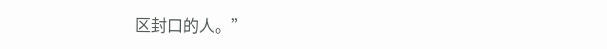区封口的人。”